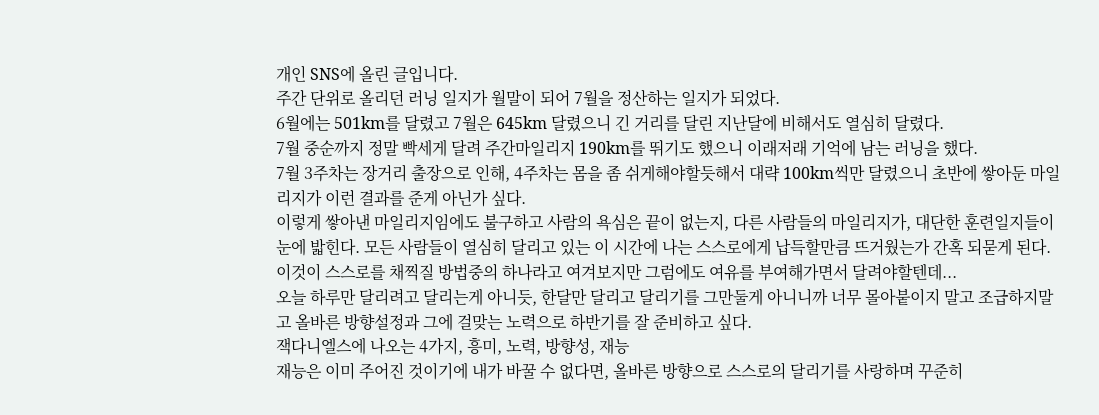개인 SNS에 올린 글입니다.
주간 단위로 올리던 러닝 일지가 월말이 되어 7월을 정산하는 일지가 되었다.
6월에는 501km를 달렸고 7월은 645km 달렸으니 긴 거리를 달린 지난달에 비해서도 열심히 달렸다.
7월 중순까지 정말 빡세게 달려 주간마일리지 190km를 뛰기도 했으니 이래저래 기억에 남는 러닝을 했다.
7월 3주차는 장거리 출장으로 인해, 4주차는 몸을 좀 쉬게해야할듯해서 대략 100km씩만 달렸으니 초반에 쌓아둔 마일리지가 이런 결과를 준게 아닌가 싶다.
이렇게 쌓아낸 마일리지임에도 불구하고 사람의 욕심은 끝이 없는지, 다른 사람들의 마일리지가, 대단한 훈련일지들이 눈에 밟힌다. 모든 사람들이 열심히 달리고 있는 이 시간에 나는 스스로에게 납득할만큼 뜨거웠는가 간혹 되묻게 된다. 이것이 스스로를 채찍질 방법중의 하나라고 여겨보지만 그럼에도 여유를 부여해가면서 달려야할텐데...
오늘 하루만 달리려고 달리는게 아니듯, 한달만 달리고 달리기를 그만둘게 아니니까 너무 몰아붙이지 말고 조급하지말고 올바른 방향설정과 그에 걸맞는 노력으로 하반기를 잘 준비하고 싶다.
잭다니엘스에 나오는 4가지, 흥미, 노력, 방향성, 재능
재능은 이미 주어진 것이기에 내가 바꿀 수 없다면, 올바른 방향으로 스스로의 달리기를 사랑하며 꾸준히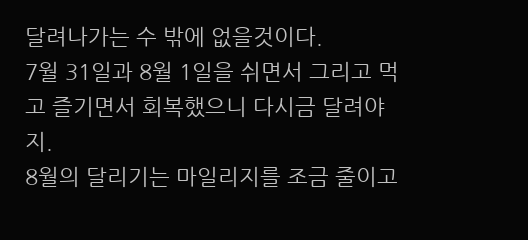달려나가는 수 밖에 없을것이다.
7월 31일과 8월 1일을 쉬면서 그리고 먹고 즐기면서 회복했으니 다시금 달려야지.
8월의 달리기는 마일리지를 조금 줄이고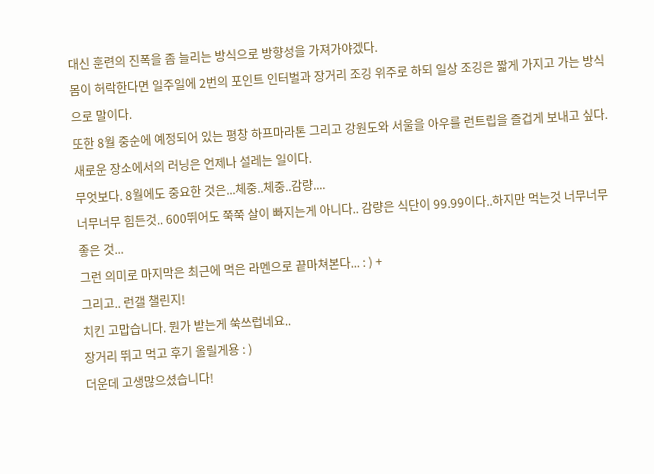대신 훈련의 진폭을 좀 늘리는 방식으로 방향성을 가져가야겠다.
몸이 허락한다면 일주일에 2번의 포인트 인터벌과 장거리 조깅 위주로 하되 일상 조깅은 짧게 가지고 가는 방식으로 말이다.
또한 8월 중순에 예정되어 있는 평창 하프마라톤 그리고 강원도와 서울을 아우를 런트립을 즐겁게 보내고 싶다. 새로운 장소에서의 러닝은 언제나 설레는 일이다.
무엇보다. 8월에도 중요한 것은...체중..체중..감량....
너무너무 힘든것.. 600뛰어도 쭉쭉 살이 빠지는게 아니다.. 감량은 식단이 99.99이다..하지만 먹는것 너무너무 좋은 것...
그런 의미로 마지막은 최근에 먹은 라멘으로 끝마쳐본다... : ) +
그리고.. 런갤 챌린지!
치킨 고맙습니다. 뭔가 받는게 쑥쓰럽네요..
장거리 뛰고 먹고 후기 올릴게용 : )
더운데 고생많으셨습니다!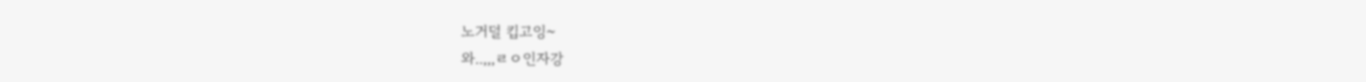노거덜 킵고잉~
와..,,,ㄹㅇ인자강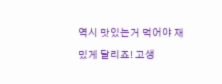역시 맛있는거 먹어야 재밌게 달리죠! 고생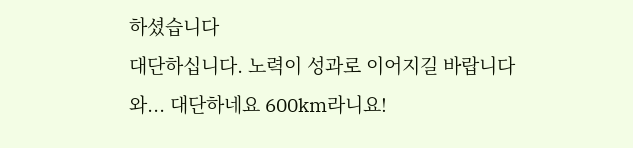하셨습니다
대단하십니다. 노력이 성과로 이어지길 바랍니다
와... 대단하네요 600km라니요!